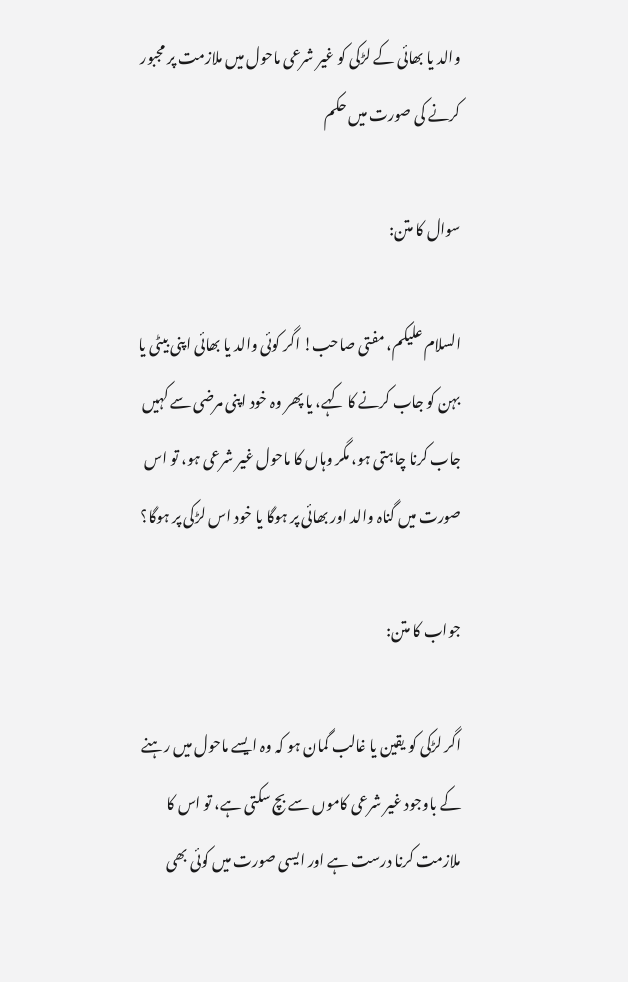والد یا بھائی کے لڑکی کو غیر شرعی ماحول میں ملازمت پر مجبور کرنے کی صورت میں حکم

سوال کا متن:

السلام علیکم، مفتی صاحب! اگر کوئی والد یا بھائی اپنی بیٹی یا بہن کو جاب کرنے کا کہے، یا پھر وہ خود اپنی مرضی سے کہیں جاب کرنا چاہتی ہو، مگر وہاں کا ماحول غیر شرعی ہو، تو اس صورت میں گناہ والد اور بھائی پر ہوگا یا خود اس لڑکی پر ہوگا؟

جواب کا متن:

اگر لڑکی کو یقین یا غالب گمان ہو کہ وہ ایسے ماحول میں رہنے کے باوجود غیر شرعی کاموں سے بچ سکتی ہے، تو اس کا ملازمت کرنا درست ہے اور ایسی صورت میں کوئی بھی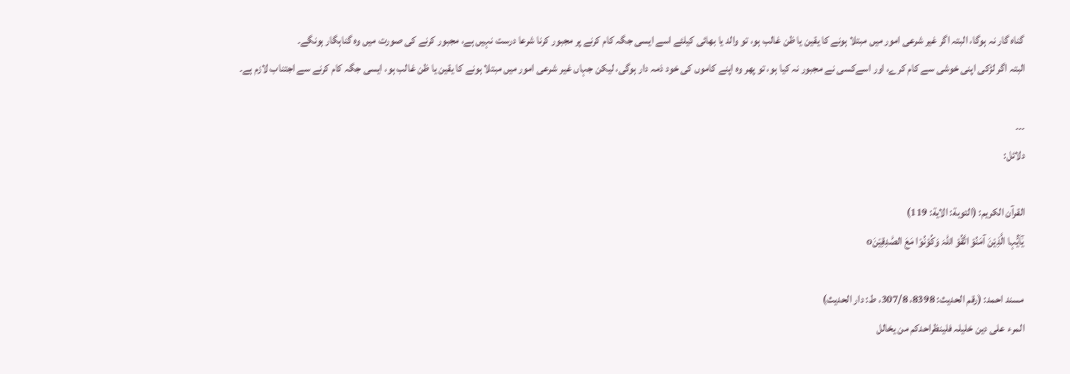گناہ گار نہ ہوگا، البتہ اگر غیر شرعی امور میں مبتلا ہونے کا یقین یا ظن غالب ہو، تو والد یا بھائی کیلئے اسے ایسی جگہ کام کرنے پر مجبور کرنا شرعا درست نہیں ہے، مجبور کرنے کی صورت میں وہ گناہگار ہونگے۔
البتہ اگر لڑکی اپنی خوشی سے کام کرے، اور اسےکسی نے مجبور نہ کیا ہو، تو پھر وہ اپنے کاموں کی خود ذمہ دار ہوگی، لیکن جہاں غیر شرعی امور میں مبتلا ہونے کا یقین یا ظن غالب ہو، ایسی جگہ کام کرنے سے اجتناب لازم ہے۔

۔۔۔
دلائل:

القرآن الکریم: (التوبة: الایة: 119)
یٰٓاَیُّہا الَّذِیْنَ آمَنُوْ اتَّقُوْ اللّٰہَ وَکُوْنُوْا مَعَ الصّٰدِقِیْنَo

مسند احمد: (رقم الحدیث: 8398، 307/8، ط: دار الحدیث)
المرء علی دین خلیلہ فلینظراحدکم من یخالل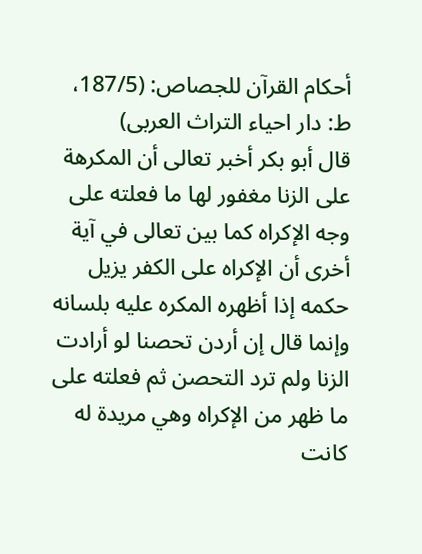أحكام القرآن للجصاص: (187/5، ط: دار احیاء التراث العربی)
قال أبو بكر أخبر تعالى أن المكرهة على الزنا مغفور لها ما فعلته على وجه الإكراه كما بين تعالى في آية أخرى أن الإكراه على الكفر يزيل حكمه إذا أظهره المكره عليه بلسانه وإنما قال إن أردن تحصنا لو أرادت الزنا ولم ترد التحصن ثم فعلته على ما ظهر من الإكراه وهي مريدة له كانت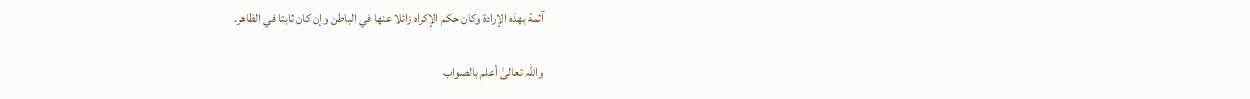آثمة بهذه الإرادة وكان حكم الإكراه زائلا عنها في الباطن وإن كان ثابتا في الظاهر.

واللہ تعالیٰ أعلم بالصواب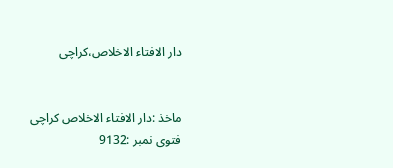دار الافتاء الاخلاص،کراچی


ماخذ :دار الافتاء الاخلاص کراچی
فتوی نمبر :9132